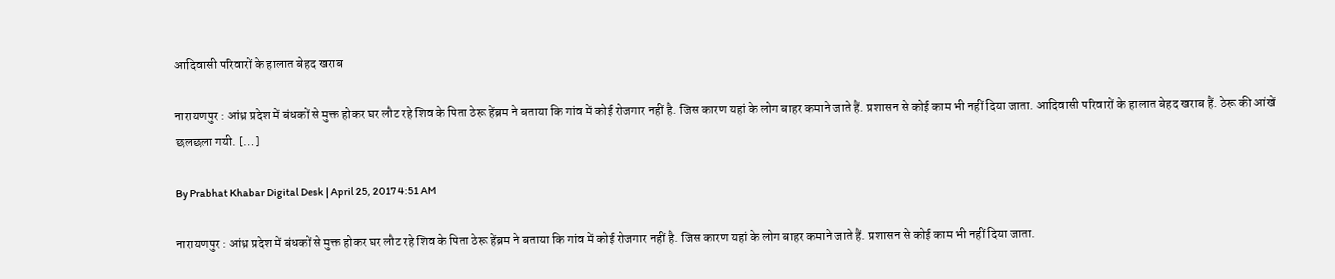आदिवासी परिवारों के हालात बेहद खराब

नारायणपुर : आंध्र प्रदेश में बंधकों से मुक्त होकर घर लौट रहे शिव के पिता ठेरू हेंब्रम ने बताया कि गांव में कोई रोजगार नहीं है. जिस कारण यहां के लोग बाहर कमाने जाते हैं. प्रशासन से कोई काम भी नहीं दिया जाता. आदिवासी परिवारों के हालात बेहद खराब हैं. ठेरू की आंखें छलछला गयी. […]

By Prabhat Khabar Digital Desk | April 25, 2017 4:51 AM

नारायणपुर : आंध्र प्रदेश में बंधकों से मुक्त होकर घर लौट रहे शिव के पिता ठेरू हेंब्रम ने बताया कि गांव में कोई रोजगार नहीं है. जिस कारण यहां के लोग बाहर कमाने जाते हैं. प्रशासन से कोई काम भी नहीं दिया जाता.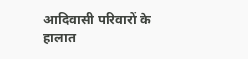आदिवासी परिवारों के हालात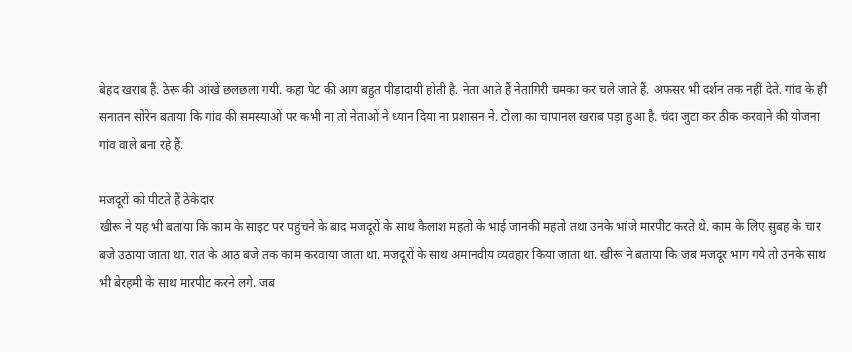बेहद खराब हैं. ठेरू की आंखें छलछला गयी. कहा पेट की आग बहुत पीड़ादायी होती है. नेता आते हैं नेतागिरी चमका कर चले जाते हैं. अफसर भी दर्शन तक नहीं देते. गांव के ही सनातन सोरेन बताया कि गांव की समस्याओं पर कभी ना तो नेताओं ने ध्यान दिया ना प्रशासन ने. टोला का चापानल खराब पड़ा हुआ है. चंदा जुटा कर ठीक करवाने की योजना गांव वाले बना रहे हैं.

मजदूरों को पीटते हैं ठेकेदार
खीरू ने यह भी बताया कि काम के साइट पर पहुंचने के बाद मजदूरों के साथ कैलाश महतो के भाई जानकी महतो तथा उनके भांजे मारपीट करते थे. काम के लिए सुबह के चार बजे उठाया जाता था. रात के आठ बजे तक काम करवाया जाता था. मजदूरों के साथ अमानवीय व्यवहार किया जाता था. खीरू ने बताया कि जब मजदूर भाग गये तो उनके साथ भी बेरहमी के साथ मारपीट करने लगे. जब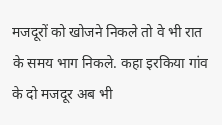मजदूरों को खोजने निकले तो वे भी रात के समय भाग निकले. कहा इरकिया गांव के दो मजदूर अब भी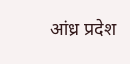आंध्र प्रदेश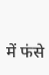में फंसे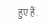हुए हैं.